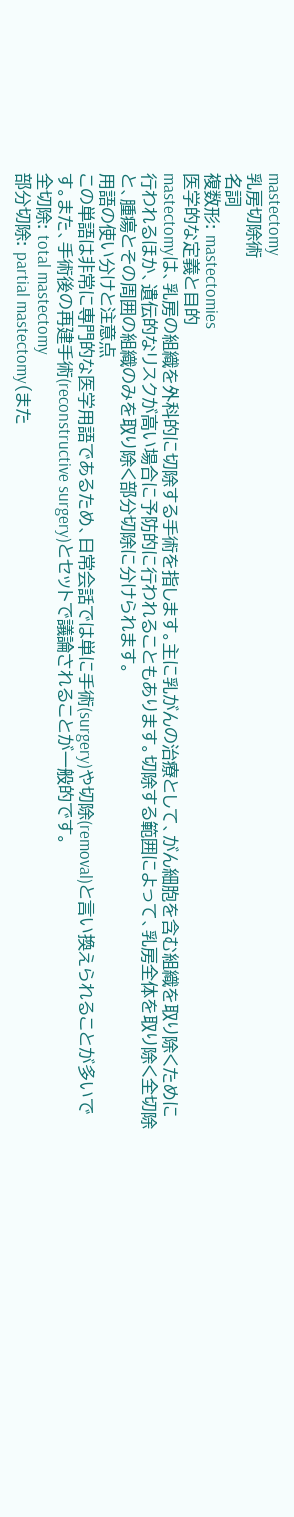mastectomy
乳房切除術
名詞
複数形: mastectomies
医学的な定義と目的
mastectomyは、乳房の組織を外科的に切除する手術を指します。主に乳がんの治療として、がん細胞を含む組織を取り除くために行われるほか、遺伝的なリスクが高い場合に予防的に行われることもあります。切除する範囲によって、乳房全体を取り除く全切除と、腫瘍とその周囲の組織のみを取り除く部分切除に分けられます。
用語の使い分けと注意点
この単語は非常に専門的な医学用語であるため、日常会話では単に手術(surgery)や切除(removal)と言い換えられることが多いです。また、手術後の再建手術(reconstructive surgery)とセットで議論されることが一般的です。
全切除: total mastectomy
部分切除: partial mastectomy(また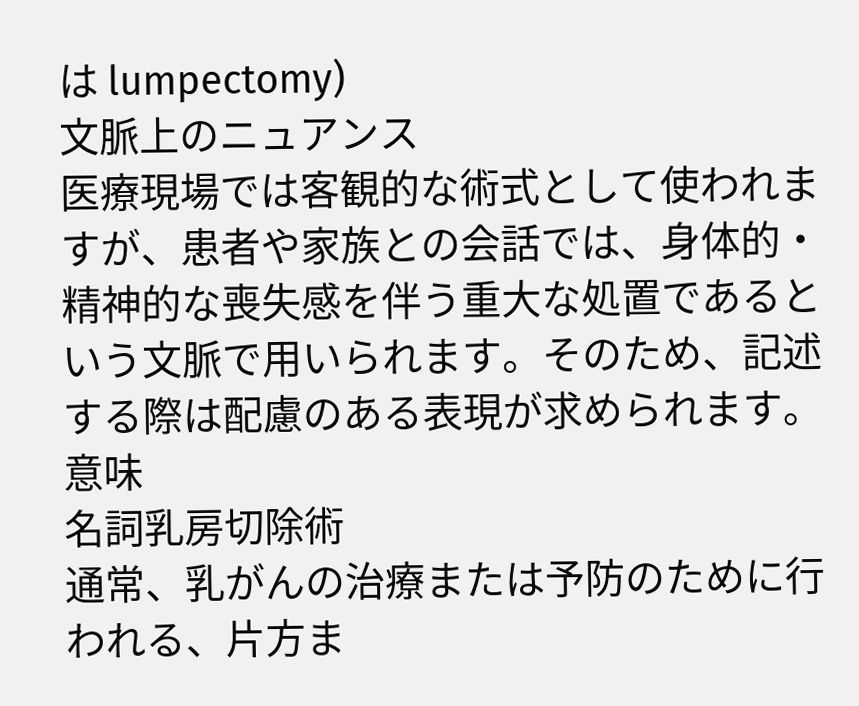は lumpectomy)
文脈上のニュアンス
医療現場では客観的な術式として使われますが、患者や家族との会話では、身体的・精神的な喪失感を伴う重大な処置であるという文脈で用いられます。そのため、記述する際は配慮のある表現が求められます。
意味
名詞乳房切除術
通常、乳がんの治療または予防のために行われる、片方ま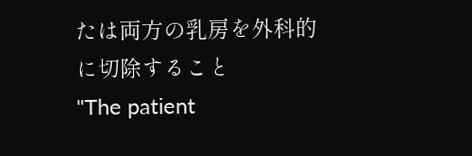たは両方の乳房を外科的に切除すること
"The patient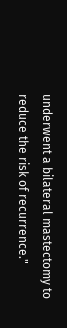underwent a bilateral mastectomy to reduce the risk of recurrence."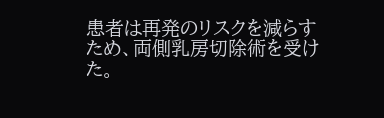患者は再発のリスクを減らすため、両側乳房切除術を受けた。